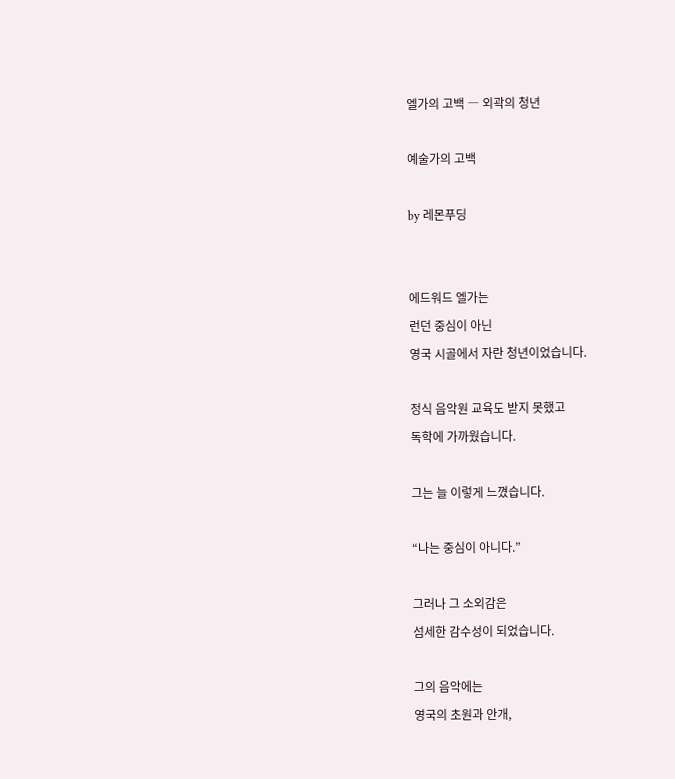엘가의 고백 ― 외곽의 청년

예술가의 고백

by 레몬푸딩


에드워드 엘가는
런던 중심이 아닌
영국 시골에서 자란 청년이었습니다.

정식 음악원 교육도 받지 못했고
독학에 가까웠습니다.

그는 늘 이렇게 느꼈습니다.

“나는 중심이 아니다.”

그러나 그 소외감은
섬세한 감수성이 되었습니다.

그의 음악에는
영국의 초원과 안개,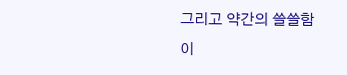그리고 약간의 쓸쓸함이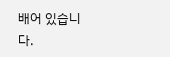배어 있습니다.